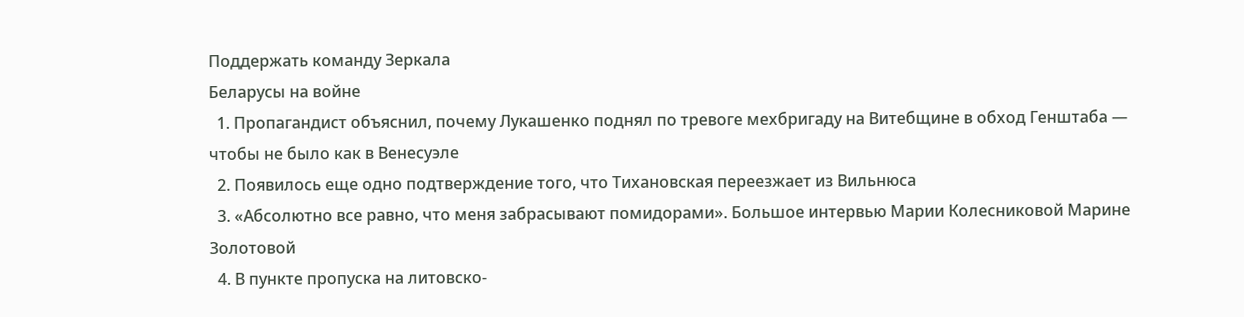Поддержать команду Зеркала
Беларусы на войне
  1. Пропагандист объяснил, почему Лукашенко поднял по тревоге мехбригаду на Витебщине в обход Генштаба — чтобы не было как в Венесуэле
  2. Появилось еще одно подтверждение того, что Тихановская переезжает из Вильнюса
  3. «Абсолютно все равно, что меня забрасывают помидорами». Большое интервью Марии Колесниковой Марине Золотовой
  4. В пункте пропуска на литовско-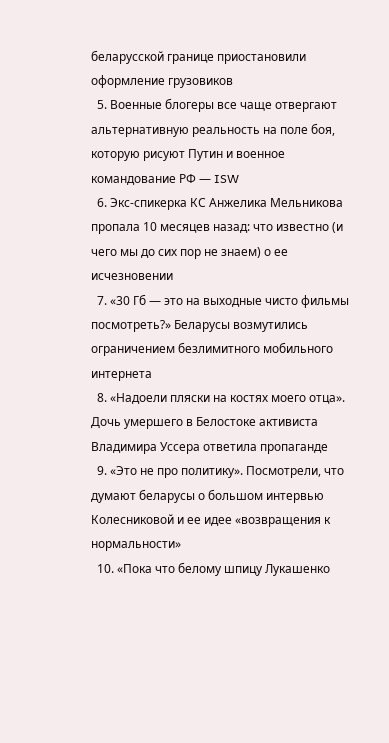беларусской границе приостановили оформление грузовиков
  5. Военные блогеры все чаще отвергают альтернативную реальность на поле боя, которую рисуют Путин и военное командование РФ — ISW
  6. Экс-спикерка КС Анжелика Мельникова пропала 10 месяцев назад: что известно (и чего мы до сих пор не знаем) о ее исчезновении
  7. «30 Гб — это на выходные чисто фильмы посмотреть?» Беларусы возмутились ограничением безлимитного мобильного интернета
  8. «Надоели пляски на костях моего отца». Дочь умершего в Белостоке активиста Владимира Уссера ответила пропаганде
  9. «Это не про политику». Посмотрели, что думают беларусы о большом интервью Колесниковой и ее идее «возвращения к нормальности»
  10. «Пока что белому шпицу Лукашенко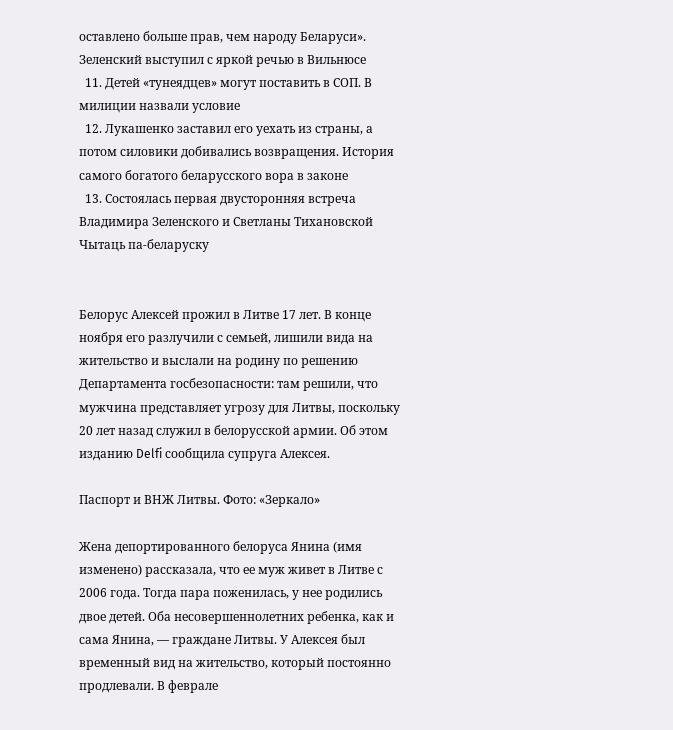оставлено больше прав, чем народу Беларуси». Зеленский выступил с яркой речью в Вильнюсе
  11. Детей «тунеядцев» могут поставить в СОП. В милиции назвали условие
  12. Лукашенко заставил его уехать из страны, а потом силовики добивались возвращения. История самого богатого беларусского вора в законе
  13. Состоялась первая двусторонняя встреча Владимира Зеленского и Светланы Тихановской
Чытаць па-беларуску


Белорус Алексей прожил в Литве 17 лет. В конце ноября его разлучили с семьей, лишили вида на жительство и выслали на родину по решению Департамента госбезопасности: там решили, что мужчина представляет угрозу для Литвы, поскольку 20 лет назад служил в белорусской армии. Об этом изданию Delfi сообщила супруга Алексея.

Паспорт и ВНЖ Литвы. Фото: «Зеркало»

Жена депортированного белоруса Янина (имя изменено) рассказала, что ее муж живет в Литве с 2006 года. Тогда пара поженилась, у нее родились двое детей. Оба несовершеннолетних ребенка, как и сама Янина, — граждане Литвы. У Алексея был временный вид на жительство, который постоянно продлевали. В феврале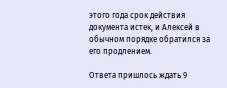этого года срок действия документа истек, и Алексей в обычном порядке обратился за его продлением.

Ответа пришлось ждать 9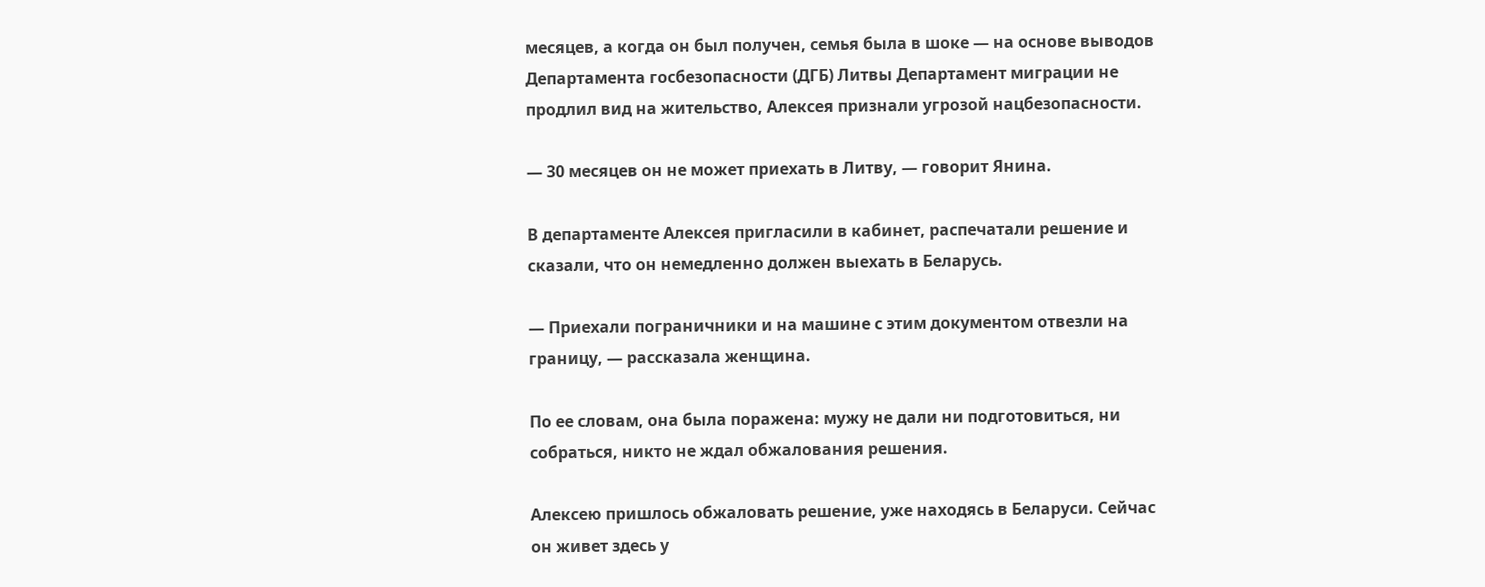месяцев, а когда он был получен, семья была в шоке — на основе выводов Департамента госбезопасности (ДГБ) Литвы Департамент миграции не продлил вид на жительство, Алексея признали угрозой нацбезопасности.

— 30 месяцев он не может приехать в Литву, — говорит Янина.

В департаменте Алексея пригласили в кабинет, распечатали решение и сказали, что он немедленно должен выехать в Беларусь.

— Приехали пограничники и на машине с этим документом отвезли на границу, — рассказала женщина.

По ее словам, она была поражена: мужу не дали ни подготовиться, ни собраться, никто не ждал обжалования решения.

Алексею пришлось обжаловать решение, уже находясь в Беларуси. Сейчас он живет здесь у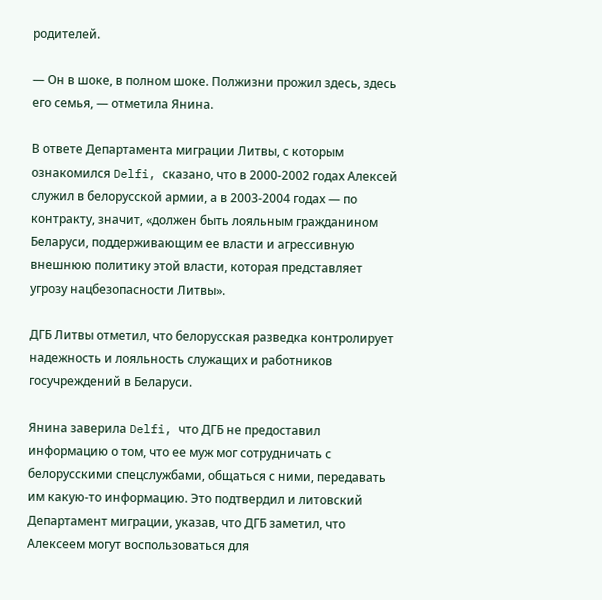родителей.

— Он в шоке, в полном шоке. Полжизни прожил здесь, здесь его семья, — отметила Янина.

В ответе Департамента миграции Литвы, с которым ознакомился Delfi, сказано, что в 2000-2002 годах Алексей служил в белорусской армии, а в 2003-2004 годах — по контракту, значит, «должен быть лояльным гражданином Беларуси, поддерживающим ее власти и агрессивную внешнюю политику этой власти, которая представляет угрозу нацбезопасности Литвы».

ДГБ Литвы отметил, что белорусская разведка контролирует надежность и лояльность служащих и работников госучреждений в Беларуси.

Янина заверила Delfi, что ДГБ не предоставил информацию о том, что ее муж мог сотрудничать с белорусскими спецслужбами, общаться с ними, передавать им какую-то информацию. Это подтвердил и литовский Департамент миграции, указав, что ДГБ заметил, что Алексеем могут воспользоваться для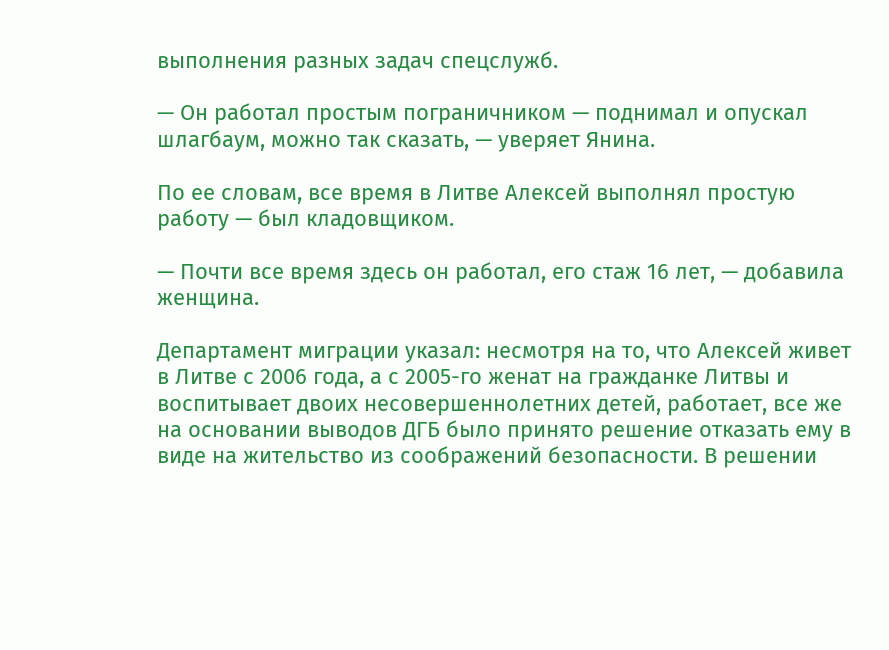выполнения разных задач спецслужб.

— Он работал простым пограничником — поднимал и опускал шлагбаум, можно так сказать, — уверяет Янина.

По ее словам, все время в Литве Алексей выполнял простую работу — был кладовщиком.

— Почти все время здесь он работал, его стаж 16 лет, — добавила женщина.

Департамент миграции указал: несмотря на то, что Алексей живет в Литве с 2006 года, а с 2005-го женат на гражданке Литвы и воспитывает двоих несовершеннолетних детей, работает, все же на основании выводов ДГБ было принято решение отказать ему в виде на жительство из соображений безопасности. В решении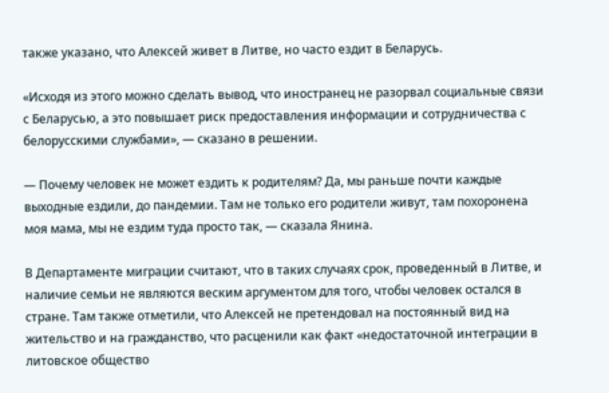также указано, что Алексей живет в Литве, но часто ездит в Беларусь.

«Исходя из этого можно сделать вывод, что иностранец не разорвал социальные связи с Беларусью, а это повышает риск предоставления информации и сотрудничества с белорусскими службами», — сказано в решении.

— Почему человек не может ездить к родителям? Да, мы раньше почти каждые выходные ездили, до пандемии. Там не только его родители живут, там похоронена моя мама, мы не ездим туда просто так, — сказала Янина.

В Департаменте миграции считают, что в таких случаях срок, проведенный в Литве, и наличие семьи не являются веским аргументом для того, чтобы человек остался в стране. Там также отметили, что Алексей не претендовал на постоянный вид на жительство и на гражданство, что расценили как факт «недостаточной интеграции в литовское общество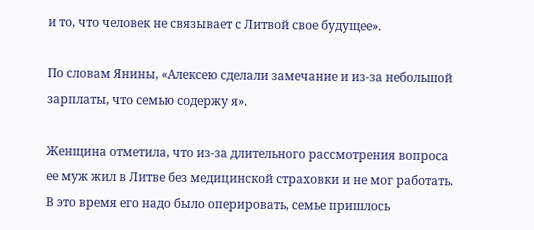и то, что человек не связывает с Литвой свое будущее».

По словам Янины, «Алексею сделали замечание и из-за небольшой зарплаты, что семью содержу я».

Женщина отметила, что из-за длительного рассмотрения вопроса ее муж жил в Литве без медицинской страховки и не мог работать. В это время его надо было оперировать, семье пришлось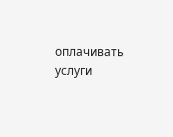оплачивать услуги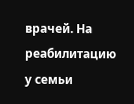врачей. На реабилитацию у семьи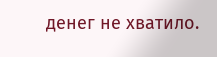денег не хватило.